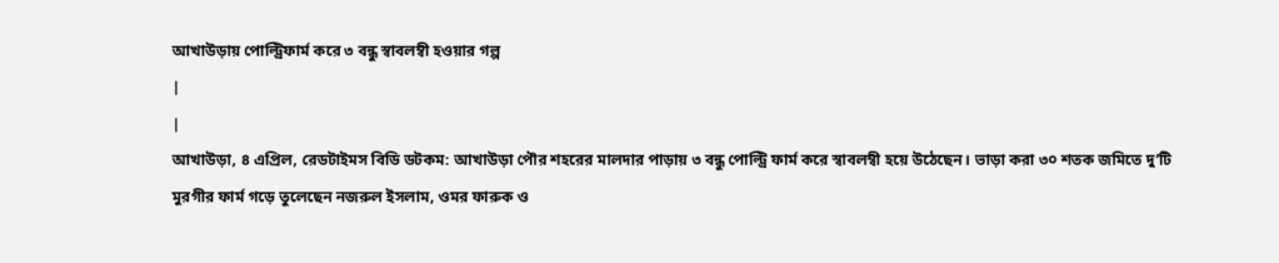আখাউড়ায় পোল্ট্রিফার্ম করে ৩ বন্ধু স্বাবলম্বী হওয়ার গল্প
|
|
আখাউড়া, ৪ এপ্রিল, রেডটাইমস বিডি ডটকম: আখাউড়া পৌর শহরের মালদার পাড়ায় ৩ বন্ধু পোল্ট্রি ফার্ম করে স্বাবলম্বী হয়ে উঠেছেন। ভাড়া করা ৩০ শতক জমিতে দু’টি মুরগীর ফার্ম গড়ে তুলেছেন নজরুল ইসলাম, ওমর ফারুক ও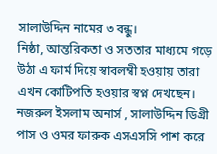সালাউদ্দিন নামের ৩ বন্ধু।
নিষ্ঠা, আন্তরিকতা ও সততার মাধ্যমে গড়ে উঠা এ ফার্ম দিয়ে স্বাবলম্বী হওয়ায় তারা এখন কোটিপতি হওয়ার স্বপ্ন দেখছেন। নজরুল ইসলাম অনার্স , সালাউদ্দিন ডিগ্রী পাস ও ওমর ফারুক এসএসসি পাশ করে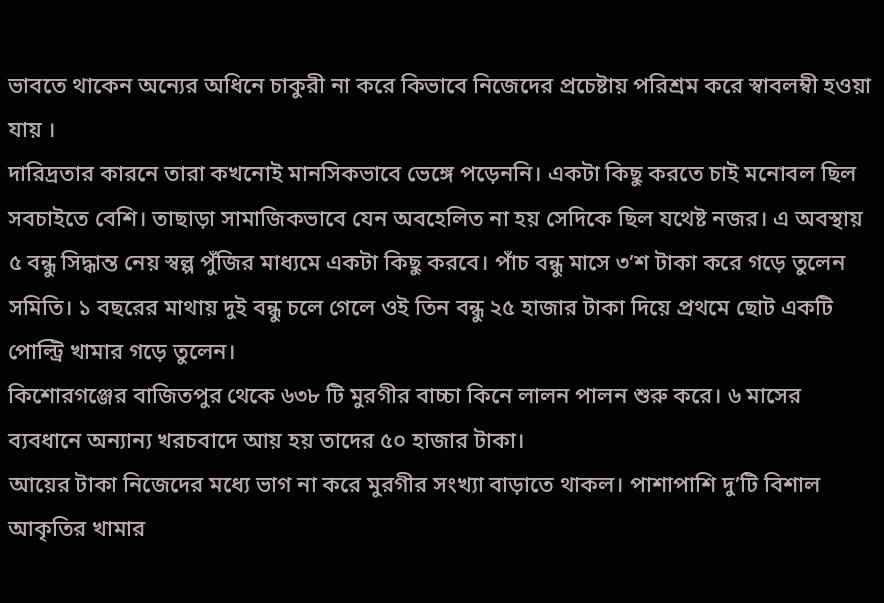ভাবতে থাকেন অন্যের অধিনে চাকুরী না করে কিভাবে নিজেদের প্রচেষ্টায় পরিশ্রম করে স্বাবলম্বী হওয়া যায় ।
দারিদ্রতার কারনে তারা কখনোই মানসিকভাবে ভেঙ্গে পড়েননি। একটা কিছু করতে চাই মনোবল ছিল সবচাইতে বেশি। তাছাড়া সামাজিকভাবে যেন অবহেলিত না হয় সেদিকে ছিল যথেষ্ট নজর। এ অবস্থায় ৫ বন্ধু সিদ্ধান্ত নেয় স্বল্প পুঁজির মাধ্যমে একটা কিছু করবে। পাঁচ বন্ধু মাসে ৩’শ টাকা করে গড়ে তুলেন সমিতি। ১ বছরের মাথায় দুই বন্ধু চলে গেলে ওই তিন বন্ধু ২৫ হাজার টাকা দিয়ে প্রথমে ছোট একটি পোল্ট্রি খামার গড়ে তুলেন।
কিশোরগঞ্জের বাজিতপুর থেকে ৬৩৮ টি মুরগীর বাচ্চা কিনে লালন পালন শুরু করে। ৬ মাসের ব্যবধানে অন্যান্য খরচবাদে আয় হয় তাদের ৫০ হাজার টাকা।
আয়ের টাকা নিজেদের মধ্যে ভাগ না করে মুরগীর সংখ্যা বাড়াতে থাকল। পাশাপাশি দু’টি বিশাল আকৃতির খামার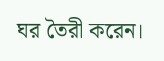ঘর তৈরী করেন।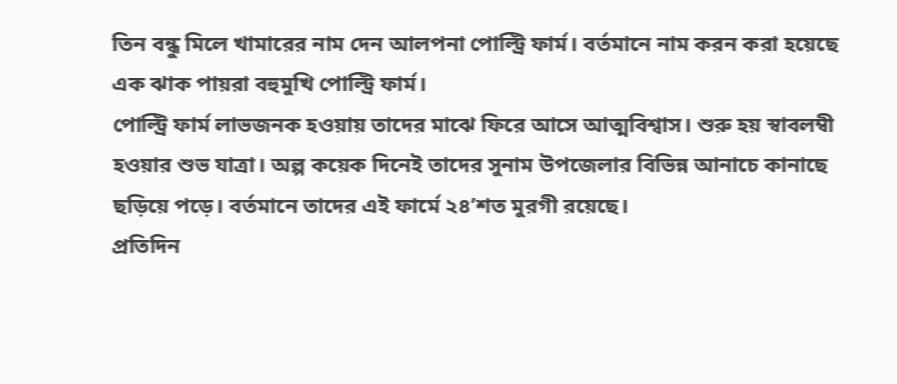তিন বন্ধু মিলে খামারের নাম দেন আলপনা পোল্ট্রি ফার্ম। বর্তমানে নাম করন করা হয়েছে এক ঝাক পায়রা বহুমুখি পোল্ট্রি ফার্ম।
পোল্ট্রি ফার্ম লাভজনক হওয়ায় তাদের মাঝে ফিরে আসে আত্মবিশ্বাস। শুরু হয় স্বাবলম্বী হওয়ার শুভ যাত্রা। অল্প কয়েক দিনেই তাদের সুনাম উপজেলার বিভিন্ন আনাচে কানাছে ছড়িয়ে পড়ে। বর্তমানে তাদের এই ফার্মে ২৪’শত মুরগী রয়েছে।
প্রতিদিন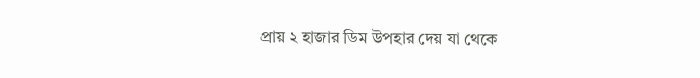প্রায় ২ হাজার ডিম উপহার দেয় যা থেকে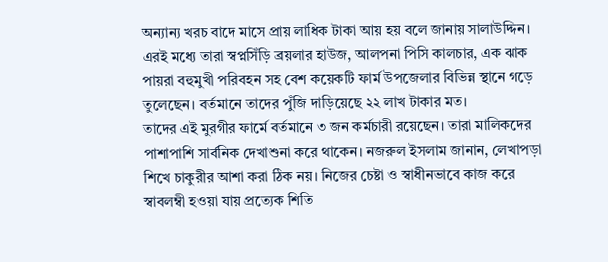অন্যান্য খরচ বাদে মাসে প্রায় লাধিক টাকা আয় হয় বলে জানায় সালাউদ্দিন।
এরই মধ্যে তারা স্বপ্নসিঁড়ি ব্রয়লার হাউজ, আলপনা পিসি কালচার, এক ঝাক পায়রা বহুমুখী পরিবহন সহ বেশ কয়েকটি ফার্ম উপজেলার বিভিন্ন স্থানে গড়ে তুলেছেন। বর্তমানে তাদের পুঁজি দাড়িয়েছে ২২ লাখ টাকার মত।
তাদের এই মুরগীর ফার্মে বর্তমানে ৩ জন কর্মচারী রয়েছেন। তারা মালিকদের পাশাপাশি সার্বনিক দেখাশুনা করে থাকেন। নজরুল ইসলাম জানান, লেখাপড়া শিখে চাকুরীর আশা করা ঠিক নয়। নিজের চেষ্টা ও স্বাধীনভাবে কাজ করে স্বাবলম্বী হওয়া যায় প্রত্যেক শিতি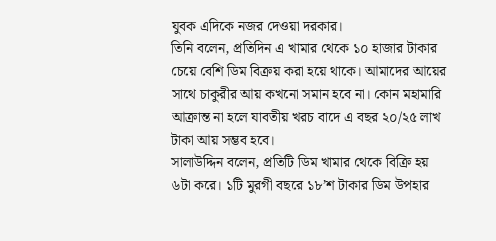যুবক এদিকে নজর দেওয়া দরকার।
তিনি বলেন, প্রতিদিন এ খামার থেকে ১০ হাজার টাকার চেয়ে বেশি ডিম বিক্রয় করা হয়ে থাকে। আমাদের আয়ের সাথে চাকুরীর আয় কখনো সমান হবে না। কোন মহামারি আক্রান্ত না হলে যাবতীয় খরচ বাদে এ বছর ২০/২৫ লাখ টাকা আয় সম্ভব হবে।
সালাউদ্দিন বলেন, প্রতিটি ডিম খামার থেকে বিক্রি হয় ৬টা করে। ১টি মুরগী বছরে ১৮’শ টাকার ডিম উপহার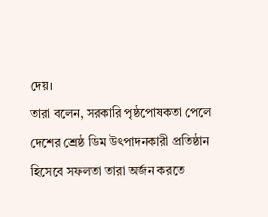দেয়।
তারা বলেন, সরকারি পৃষ্ঠপোষকতা পেলে দেশের শ্রেষ্ঠ ডিম উৎপাদনকারী প্রতিষ্ঠান হিসেবে সফলতা তারা অর্জন করতে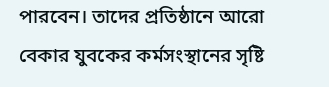পারবেন। তাদের প্রতিষ্ঠানে আরো বেকার যুবকের কর্মসংস্থানের সৃষ্টি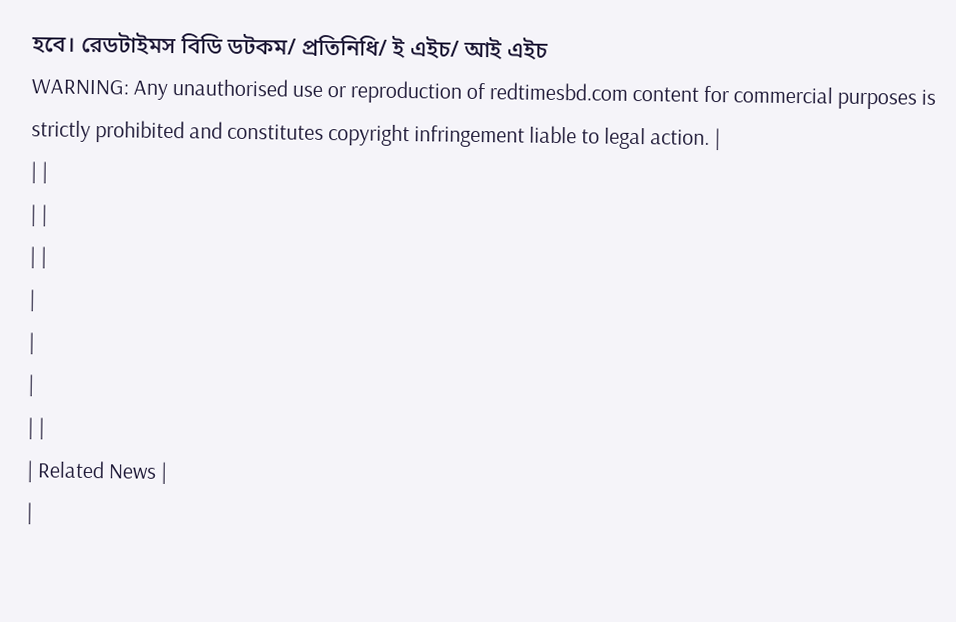হবে। রেডটাইমস বিডি ডটকম/ প্রতিনিধি/ ই এইচ/ আই এইচ
WARNING: Any unauthorised use or reproduction of redtimesbd.com content for commercial purposes is strictly prohibited and constitutes copyright infringement liable to legal action. |
| |
| |
| |
|
|
|
| |
| Related News |
|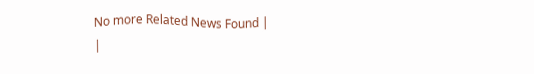No more Related News Found |
|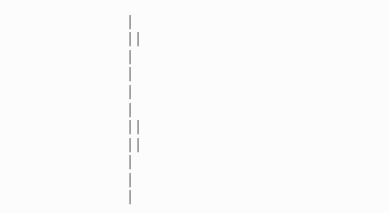|
| |
|
|
|
|
| |
| |
|
|
|